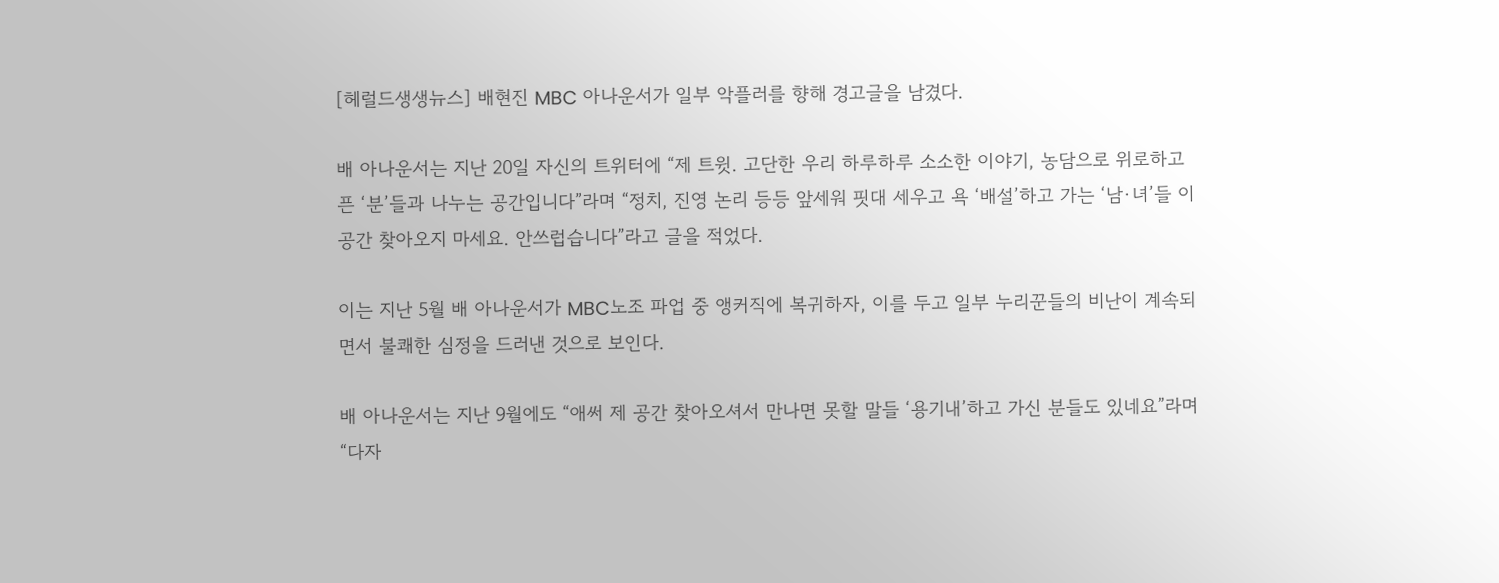[헤럴드생생뉴스] 배현진 MBC 아나운서가 일부 악플러를 향해 경고글을 남겼다.

배 아나운서는 지난 20일 자신의 트위터에 “제 트윗. 고단한 우리 하루하루 소소한 이야기, 농담으로 위로하고픈 ‘분’들과 나누는 공간입니다”라며 “정치, 진영 논리 등등 앞세워 핏대 세우고 욕 ‘배설’하고 가는 ‘남·녀’들 이 공간 찾아오지 마세요. 안쓰럽습니다”라고 글을 적었다.

이는 지난 5월 배 아나운서가 MBC노조 파업 중 앵커직에 복귀하자, 이를 두고 일부 누리꾼들의 비난이 계속되면서 불쾌한 심정을 드러낸 것으로 보인다.

배 아나운서는 지난 9월에도 “애써 제 공간 찾아오셔서 만나면 못할 말들 ‘용기내’하고 가신 분들도 있네요”라며 “다자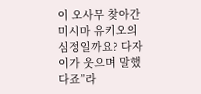이 오사무 찾아간 미시마 유키오의 심정일까요? 다자이가 웃으며 말했다죠”라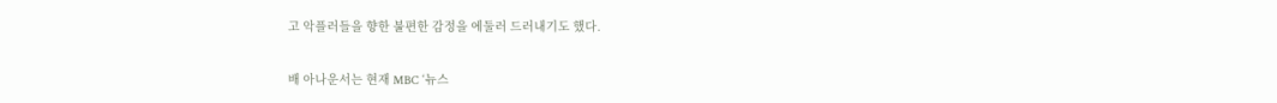고 악플러들을 향한 불편한 감정을 에둘러 드러내기도 했다.

배 아나운서는 현재 MBC ‘뉴스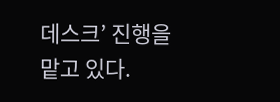데스크’ 진행을 맡고 있다.